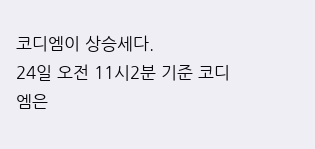코디엠이 상승세다.
24일 오전 11시2분 기준 코디엠은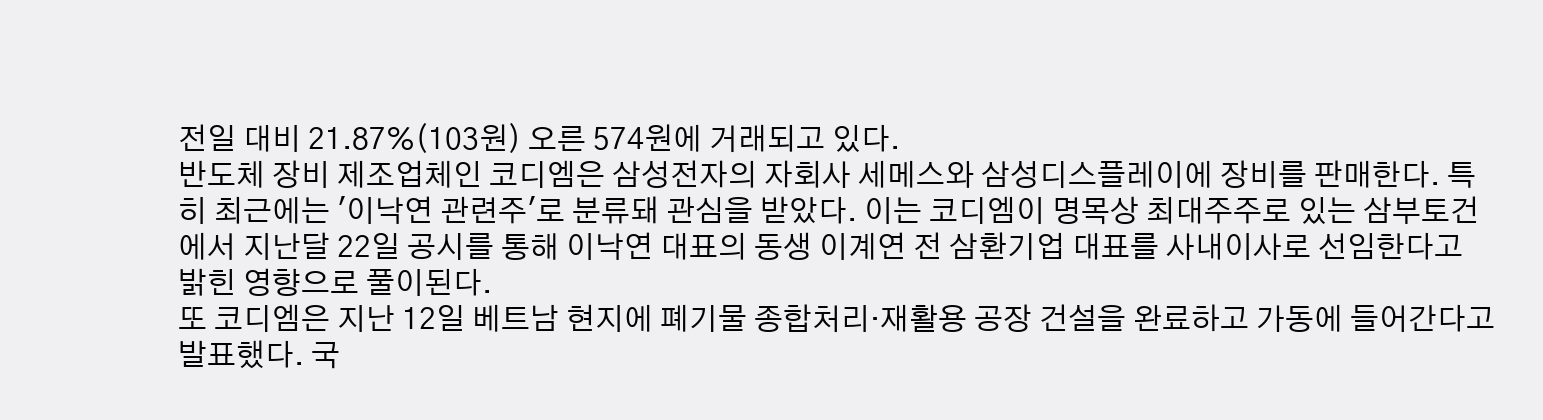전일 대비 21.87%(103원) 오른 574원에 거래되고 있다.
반도체 장비 제조업체인 코디엠은 삼성전자의 자회사 세메스와 삼성디스플레이에 장비를 판매한다. 특히 최근에는 '이낙연 관련주'로 분류돼 관심을 받았다. 이는 코디엠이 명목상 최대주주로 있는 삼부토건에서 지난달 22일 공시를 통해 이낙연 대표의 동생 이계연 전 삼환기업 대표를 사내이사로 선임한다고 밝힌 영향으로 풀이된다.
또 코디엠은 지난 12일 베트남 현지에 폐기물 종합처리·재활용 공장 건설을 완료하고 가동에 들어간다고 발표했다. 국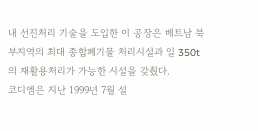내 선진처리 기술을 도입한 이 공장은 베트남 북부지역의 최대 종합폐기물 처리시설과 일 350t의 재활용처리가 가능한 시설을 갖췄다.
코디엠은 지난 1999년 7월 설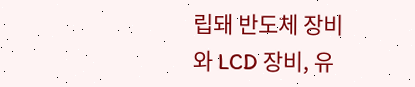립돼 반도체 장비와 LCD 장비, 유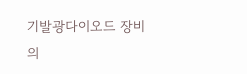기발광다이오드 장비의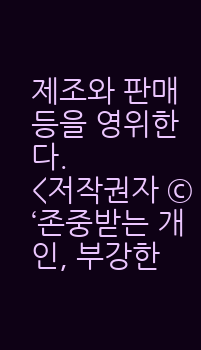제조와 판매 등을 영위한다.
<저작권자 © ‘존중받는 개인, 부강한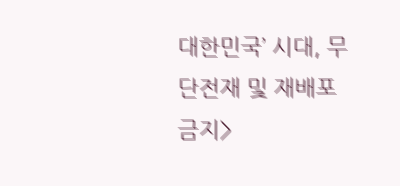대한민국’ 시대, 무단전재 및 재배포 금지>